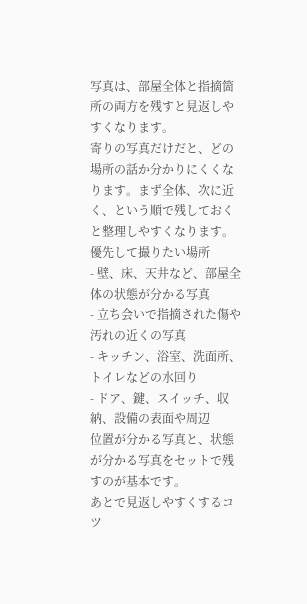写真は、部屋全体と指摘箇所の両方を残すと見返しやすくなります。
寄りの写真だけだと、どの場所の話か分かりにくくなります。まず全体、次に近く、という順で残しておくと整理しやすくなります。
優先して撮りたい場所
- 壁、床、天井など、部屋全体の状態が分かる写真
- 立ち会いで指摘された傷や汚れの近くの写真
- キッチン、浴室、洗面所、トイレなどの水回り
- ドア、鍵、スイッチ、収納、設備の表面や周辺
位置が分かる写真と、状態が分かる写真をセットで残すのが基本です。
あとで見返しやすくするコツ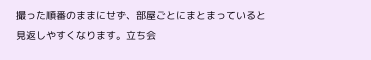撮った順番のままにせず、部屋ごとにまとまっていると見返しやすくなります。立ち会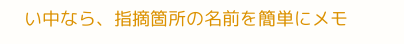い中なら、指摘箇所の名前を簡単にメモ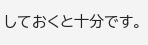しておくと十分です。